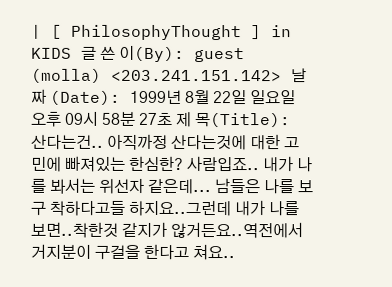| [ PhilosophyThought ] in KIDS 글 쓴 이(By): guest (molla) <203.241.151.142> 날 짜 (Date): 1999년 8월 22일 일요일 오후 09시 58분 27초 제 목(Title): 산다는건.. 아직까정 산다는것에 대한 고민에 빠져있는 한심한? 사람입죠.. 내가 나를 봐서는 위선자 같은데... 남들은 나를 보구 착하다고들 하지요..그런데 내가 나를 보면..착한것 같지가 않거든요..역전에서 거지분이 구걸을 한다고 쳐요..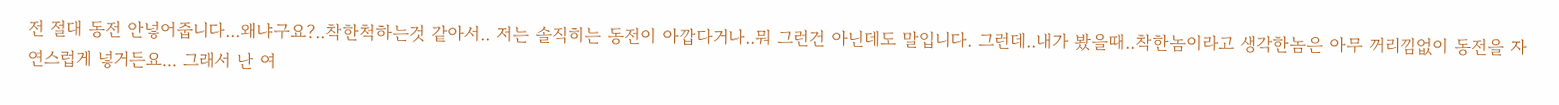전 절대 동전 안넣어줍니다...왜냐구요?..착한척하는것 같아서.. 저는 솔직히는 동전이 아깝다거나..뭐 그런건 아닌데도 말입니다. 그런데..내가 봤을때..착한놈이라고 생각한놈은 아무 꺼리낌없이 동전을 자연스럽게 넣거든요... 그래서 난 여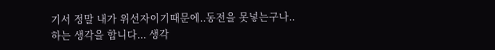기서 정말 내가 위선자이기때문에..동전을 못넣는구나.. 하는 생각을 합니다... 생각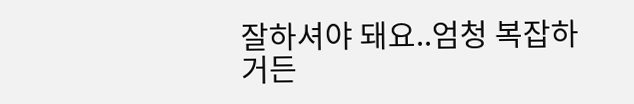잘하셔야 돼요..엄청 복잡하거든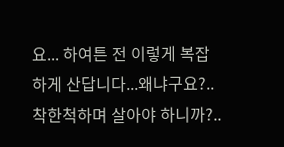요... 하여튼 전 이렇게 복잡하게 산답니다...왜냐구요?..착한척하며 살아야 하니까?..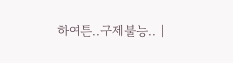하여튼..구제불능.. |